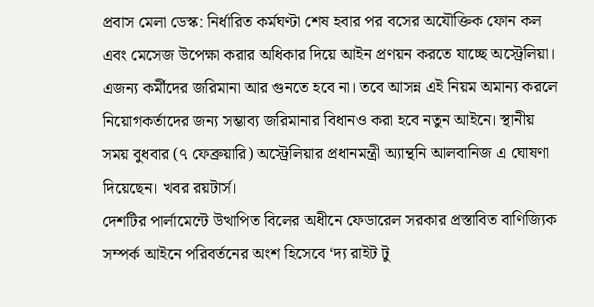প্রবাস মেলা ডেস্ক: নির্ধারিত কর্মঘণ্টা শেষ হবার পর বসের অযৌক্তিক ফোন কল এবং মেসেজ উপেক্ষা করার অধিকার দিয়ে আইন প্রণয়ন করতে যাচ্ছে অস্ট্রেলিয়া। এজন্য কর্মীদের জরিমানা আর গুনতে হবে না। তবে আসন্ন এই নিয়ম অমান্য করলে নিয়োগকর্তাদের জন্য সম্ভাব্য জরিমানার বিধানও করা হবে নতুন আইনে। স্থানীয় সময় বুধবার (৭ ফেব্রুয়ারি) অস্ট্রেলিয়ার প্রধানমন্ত্রী অ্যান্থনি আলবানিজ এ ঘোষণা দিয়েছেন। খবর রয়টার্স।
দেশটির পার্লামেন্টে উত্থাপিত বিলের অধীনে ফেডারেল সরকার প্রস্তাবিত বাণিজ্যিক সম্পর্ক আইনে পরিবর্তনের অংশ হিসেবে ‘দ্য রাইট টু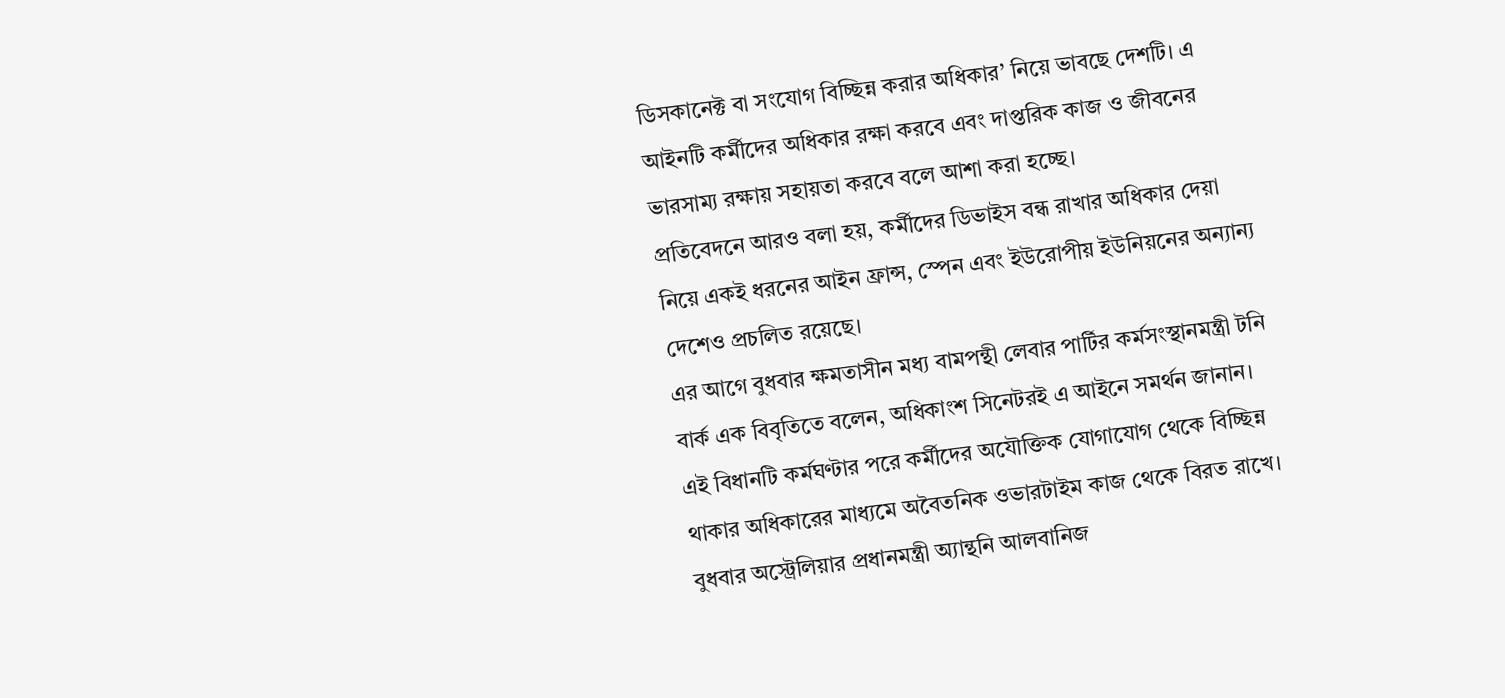ডিসকানেক্ট বা সংযোগ বিচ্ছিন্ন করার অধিকার’ নিয়ে ভাবছে দেশটি। এ আইনটি কর্মীদের অধিকার রক্ষা করবে এবং দাপ্তরিক কাজ ও জীবনের ভারসাম্য রক্ষায় সহায়তা করবে বলে আশা করা হচ্ছে।
প্রতিবেদনে আরও বলা হয়, কর্মীদের ডিভাইস বন্ধ রাখার অধিকার দেয়া নিয়ে একই ধরনের আইন ফ্রান্স, স্পেন এবং ইউরোপীয় ইউনিয়নের অন্যান্য দেশেও প্রচলিত রয়েছে।
এর আগে বুধবার ক্ষমতাসীন মধ্য বামপন্থী লেবার পার্টির কর্মসংস্থানমন্ত্রী টনি বার্ক এক বিবৃতিতে বলেন, অধিকাংশ সিনেটরই এ আইনে সমর্থন জানান। এই বিধানটি কর্মঘণ্টার পরে কর্মীদের অযৌক্তিক যোগাযোগ থেকে বিচ্ছিন্ন থাকার অধিকারের মাধ্যমে অবৈতনিক ওভারটাইম কাজ থেকে বিরত রাখে।
বুধবার অস্ট্রেলিয়ার প্রধানমন্ত্রী অ্যান্থনি আলবানিজ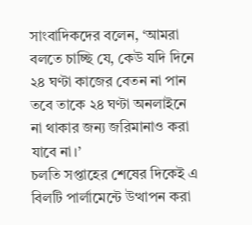সাংবাদিকদের বলেন, ‘আমরা বলতে চাচ্ছি যে, কেউ যদি দিনে ২৪ ঘণ্টা কাজের বেতন না পান তবে তাকে ২৪ ঘণ্টা অনলাইনে না থাকার জন্য জরিমানাও করা যাবে না।’
চলতি সপ্তাহের শেষের দিকেই এ বিলটি পার্লামেন্টে উত্থাপন করা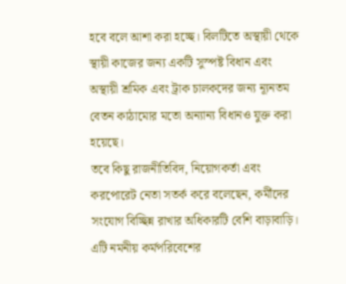হবে বলে আশা করা হচ্ছে। বিলটিতে অস্থায়ী থেকে স্থায়ী কাজের জন্য একটি সুস্পষ্ট বিধান এবং অস্থায়ী শ্রমিক এবং ট্রাক চালকদের জন্য ন্যূনতম বেতন কাঠামোর মতো অন্যান্য বিধানও যুক্ত করা হয়েছে।
তবে কিছু রাজনীতিবিদ, নিয়োগকর্তা এবং করপোরেট নেতা সতর্ক করে বলেছেন, কর্মীদের সংযোগ বিচ্ছিন্ন রাখার অধিকারটি বেশি বাড়াবাড়ি। এটি নমনীয় কর্মপরিবেশের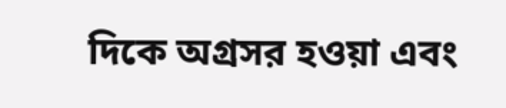দিকে অগ্রসর হওয়া এবং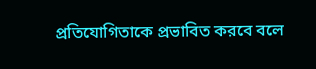প্রতিযোগিতাকে প্রভাবিত করবে বলে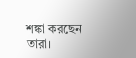শঙ্কা করছেন তারা।